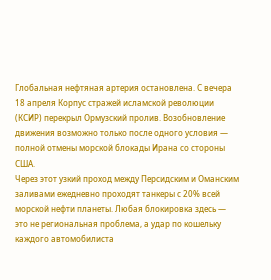Глобальная нефтяная артерия остановлена. С вечера 18 апреля Корпус стражей исламской революции (КСИР) перекрыл Ормузский пролив. Возобновление движения возможно только после одного условия — полной отмены морской блокады Ирана со стороны США.
Через этот узкий проход между Персидским и Оманским заливами ежедневно проходят танкеры с 20% всей морской нефти планеты. Любая блокировка здесь — это не региональная проблема, а удар по кошельку каждого автомобилиста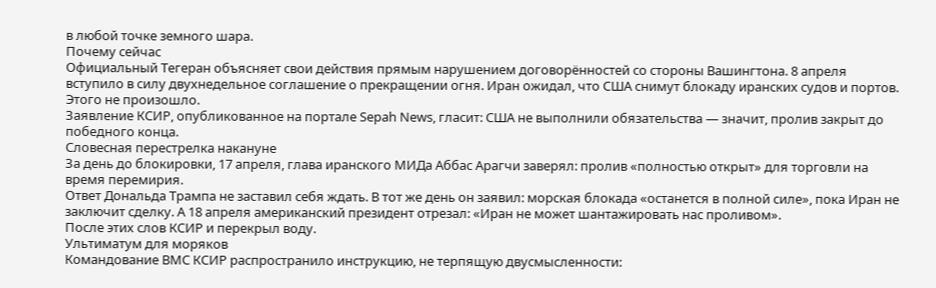в любой точке земного шара.
Почему сейчас
Официальный Тегеран объясняет свои действия прямым нарушением договорённостей со стороны Вашингтона. 8 апреля вступило в силу двухнедельное соглашение о прекращении огня. Иран ожидал, что США снимут блокаду иранских судов и портов. Этого не произошло.
Заявление КСИР, опубликованное на портале Sepah News, гласит: США не выполнили обязательства — значит, пролив закрыт до победного конца.
Словесная перестрелка накануне
За день до блокировки, 17 апреля, глава иранского МИДа Аббас Арагчи заверял: пролив «полностью открыт» для торговли на время перемирия.
Ответ Дональда Трампа не заставил себя ждать. В тот же день он заявил: морская блокада «останется в полной силе», пока Иран не заключит сделку. А 18 апреля американский президент отрезал: «Иран не может шантажировать нас проливом».
После этих слов КСИР и перекрыл воду.
Ультиматум для моряков
Командование ВМС КСИР распространило инструкцию, не терпящую двусмысленности: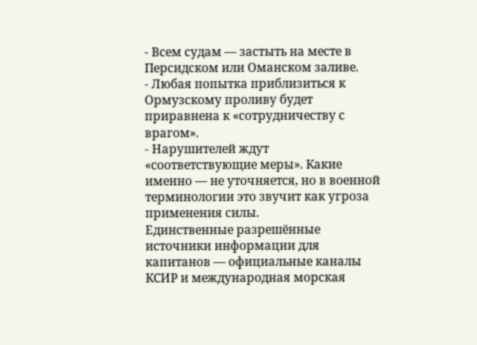- Всем судам — застыть на месте в Персидском или Оманском заливе.
- Любая попытка приблизиться к Ормузскому проливу будет приравнена к «сотрудничеству с врагом».
- Нарушителей ждут «соответствующие меры». Какие именно — не уточняется, но в военной терминологии это звучит как угроза применения силы.
Единственные разрешённые источники информации для капитанов — официальные каналы КСИР и международная морская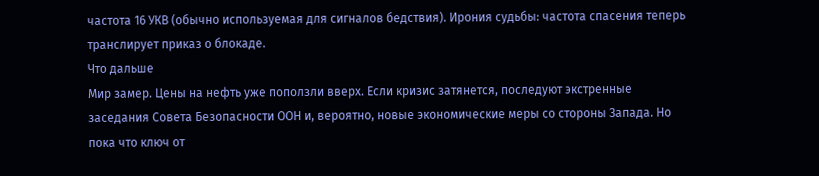частота 16 УКВ (обычно используемая для сигналов бедствия). Ирония судьбы: частота спасения теперь транслирует приказ о блокаде.
Что дальше
Мир замер. Цены на нефть уже поползли вверх. Если кризис затянется, последуют экстренные заседания Совета Безопасности ООН и, вероятно, новые экономические меры со стороны Запада. Но пока что ключ от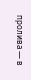пролива — в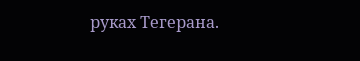руках Тегерана.